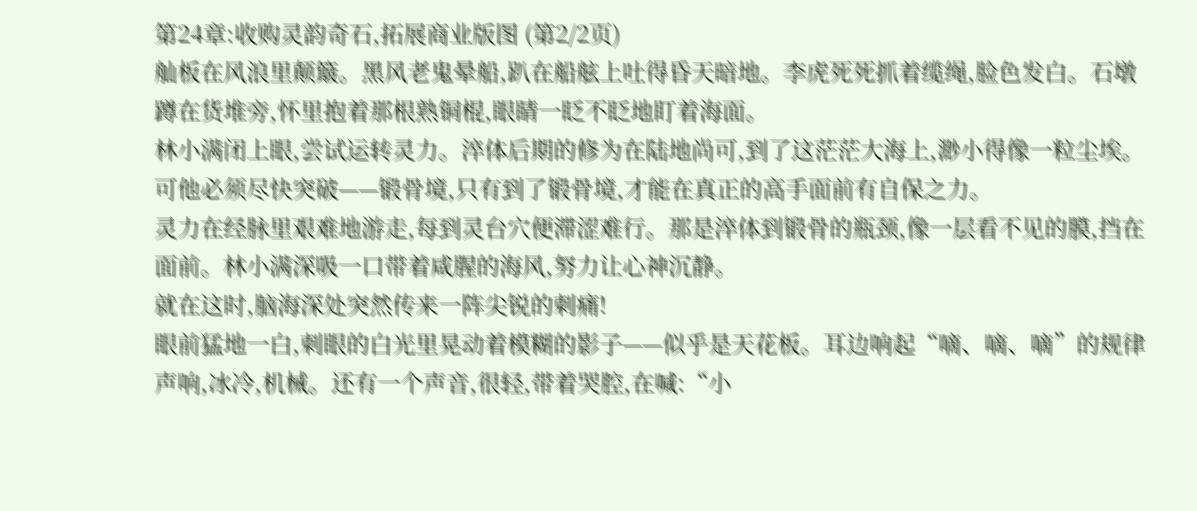第24章:收购灵韵奇石,拓展商业版图 (第2/2页)
舢板在风浪里颠簸。黑风老鬼晕船,趴在船舷上吐得昏天暗地。李虎死死抓着缆绳,脸色发白。石墩蹲在货堆旁,怀里抱着那根熟铜棍,眼睛一眨不眨地盯着海面。
林小满闭上眼,尝试运转灵力。淬体后期的修为在陆地尚可,到了这茫茫大海上,渺小得像一粒尘埃。可他必须尽快突破——锻骨境,只有到了锻骨境,才能在真正的高手面前有自保之力。
灵力在经脉里艰难地游走,每到灵台穴便滞涩难行。那是淬体到锻骨的瓶颈,像一层看不见的膜,挡在面前。林小满深吸一口带着咸腥的海风,努力让心神沉静。
就在这时,脑海深处突然传来一阵尖锐的刺痛!
眼前猛地一白,刺眼的白光里晃动着模糊的影子——似乎是天花板。耳边响起“嘀、嘀、嘀”的规律声响,冰冷,机械。还有一个声音,很轻,带着哭腔,在喊:“小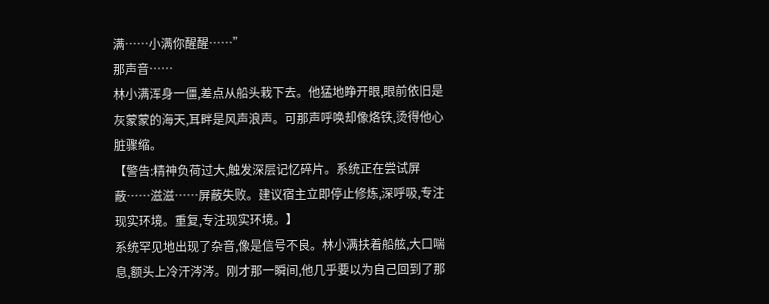满……小满你醒醒……”
那声音……
林小满浑身一僵,差点从船头栽下去。他猛地睁开眼,眼前依旧是灰蒙蒙的海天,耳畔是风声浪声。可那声呼唤却像烙铁,烫得他心脏骤缩。
【警告:精神负荷过大,触发深层记忆碎片。系统正在尝试屏蔽……滋滋……屏蔽失败。建议宿主立即停止修炼,深呼吸,专注现实环境。重复,专注现实环境。】
系统罕见地出现了杂音,像是信号不良。林小满扶着船舷,大口喘息,额头上冷汗涔涔。刚才那一瞬间,他几乎要以为自己回到了那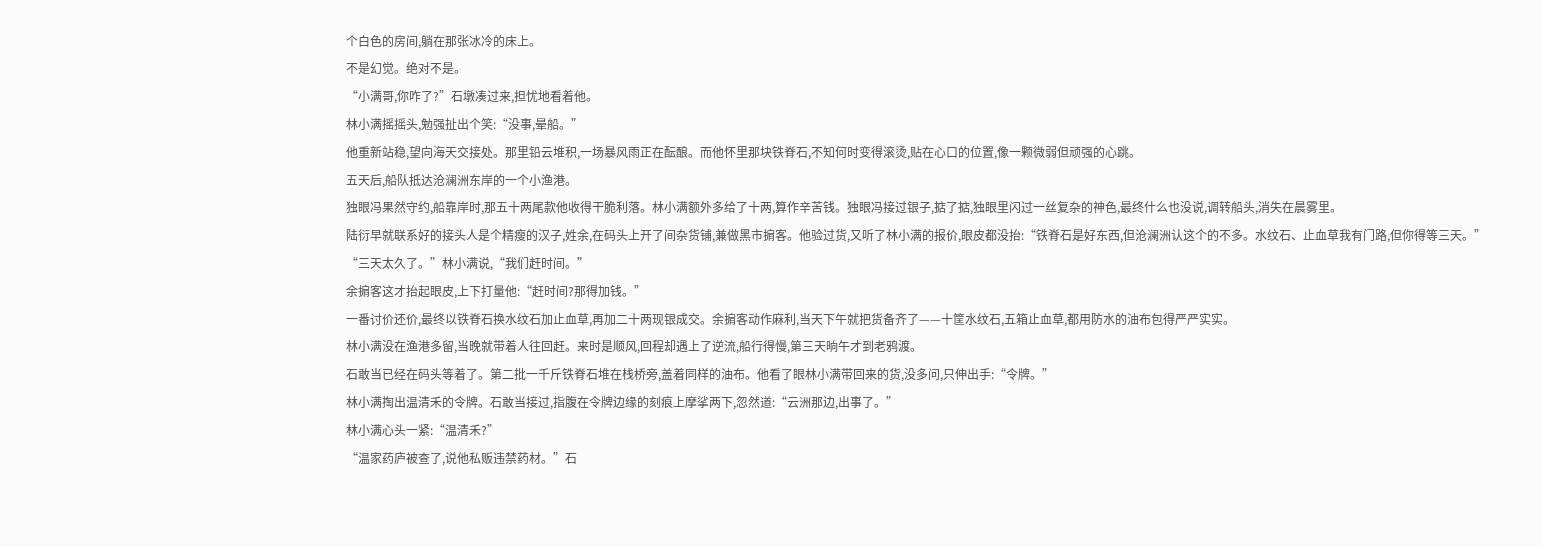个白色的房间,躺在那张冰冷的床上。
不是幻觉。绝对不是。
“小满哥,你咋了?”石墩凑过来,担忧地看着他。
林小满摇摇头,勉强扯出个笑:“没事,晕船。”
他重新站稳,望向海天交接处。那里铅云堆积,一场暴风雨正在酝酿。而他怀里那块铁脊石,不知何时变得滚烫,贴在心口的位置,像一颗微弱但顽强的心跳。
五天后,船队抵达沧澜洲东岸的一个小渔港。
独眼冯果然守约,船靠岸时,那五十两尾款他收得干脆利落。林小满额外多给了十两,算作辛苦钱。独眼冯接过银子,掂了掂,独眼里闪过一丝复杂的神色,最终什么也没说,调转船头,消失在晨雾里。
陆衍早就联系好的接头人是个精瘦的汉子,姓余,在码头上开了间杂货铺,兼做黑市掮客。他验过货,又听了林小满的报价,眼皮都没抬:“铁脊石是好东西,但沧澜洲认这个的不多。水纹石、止血草我有门路,但你得等三天。”
“三天太久了。”林小满说,“我们赶时间。”
余掮客这才抬起眼皮,上下打量他:“赶时间?那得加钱。”
一番讨价还价,最终以铁脊石换水纹石加止血草,再加二十两现银成交。余掮客动作麻利,当天下午就把货备齐了——十筐水纹石,五箱止血草,都用防水的油布包得严严实实。
林小满没在渔港多留,当晚就带着人往回赶。来时是顺风,回程却遇上了逆流,船行得慢,第三天晌午才到老鸦渡。
石敢当已经在码头等着了。第二批一千斤铁脊石堆在栈桥旁,盖着同样的油布。他看了眼林小满带回来的货,没多问,只伸出手:“令牌。”
林小满掏出温清禾的令牌。石敢当接过,指腹在令牌边缘的刻痕上摩挲两下,忽然道:“云洲那边,出事了。”
林小满心头一紧:“温清禾?”
“温家药庐被查了,说他私贩违禁药材。”石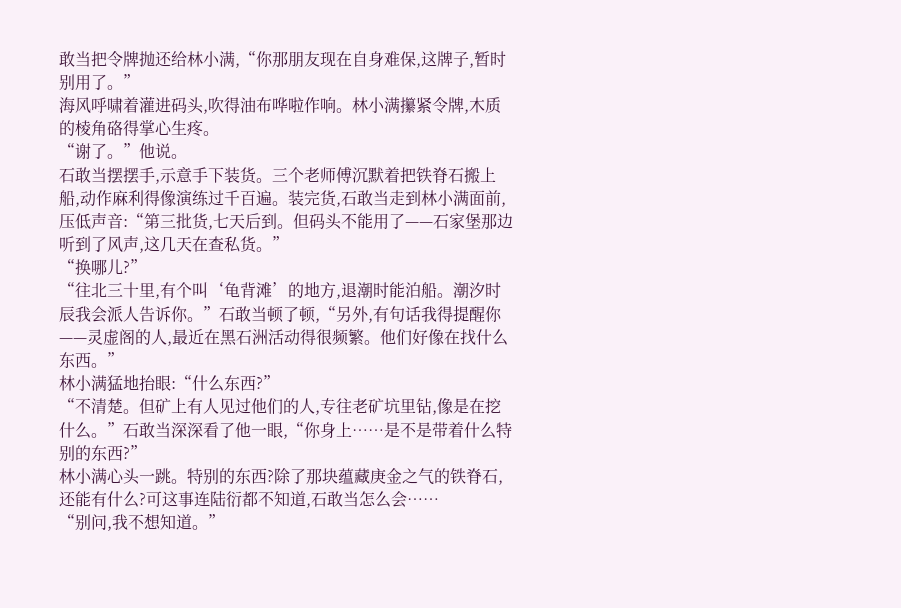敢当把令牌抛还给林小满,“你那朋友现在自身难保,这牌子,暂时别用了。”
海风呼啸着灌进码头,吹得油布哗啦作响。林小满攥紧令牌,木质的棱角硌得掌心生疼。
“谢了。”他说。
石敢当摆摆手,示意手下装货。三个老师傅沉默着把铁脊石搬上船,动作麻利得像演练过千百遍。装完货,石敢当走到林小满面前,压低声音:“第三批货,七天后到。但码头不能用了——石家堡那边听到了风声,这几天在查私货。”
“换哪儿?”
“往北三十里,有个叫‘龟背滩’的地方,退潮时能泊船。潮汐时辰我会派人告诉你。”石敢当顿了顿,“另外,有句话我得提醒你——灵虚阁的人,最近在黑石洲活动得很频繁。他们好像在找什么东西。”
林小满猛地抬眼:“什么东西?”
“不清楚。但矿上有人见过他们的人,专往老矿坑里钻,像是在挖什么。”石敢当深深看了他一眼,“你身上……是不是带着什么特别的东西?”
林小满心头一跳。特别的东西?除了那块蕴藏庚金之气的铁脊石,还能有什么?可这事连陆衍都不知道,石敢当怎么会……
“别问,我不想知道。”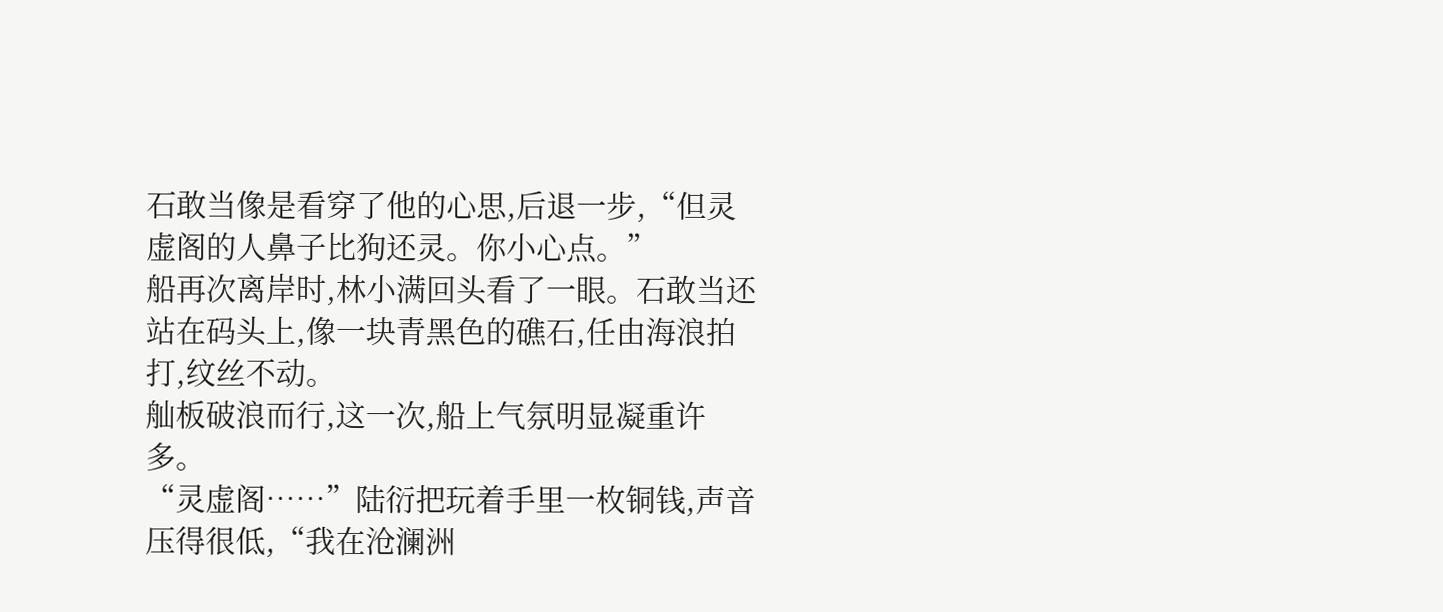石敢当像是看穿了他的心思,后退一步,“但灵虚阁的人鼻子比狗还灵。你小心点。”
船再次离岸时,林小满回头看了一眼。石敢当还站在码头上,像一块青黑色的礁石,任由海浪拍打,纹丝不动。
舢板破浪而行,这一次,船上气氛明显凝重许多。
“灵虚阁……”陆衍把玩着手里一枚铜钱,声音压得很低,“我在沧澜洲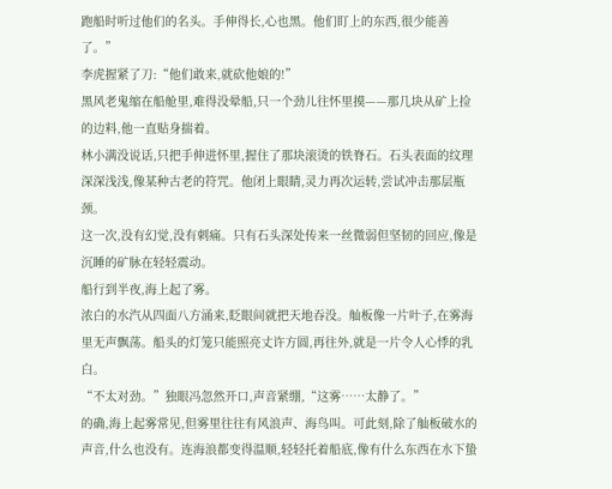跑船时听过他们的名头。手伸得长,心也黑。他们盯上的东西,很少能善了。”
李虎握紧了刀:“他们敢来,就砍他娘的!”
黑风老鬼缩在船舱里,难得没晕船,只一个劲儿往怀里摸——那几块从矿上捡的边料,他一直贴身揣着。
林小满没说话,只把手伸进怀里,握住了那块滚烫的铁脊石。石头表面的纹理深深浅浅,像某种古老的符咒。他闭上眼睛,灵力再次运转,尝试冲击那层瓶颈。
这一次,没有幻觉,没有刺痛。只有石头深处传来一丝微弱但坚韧的回应,像是沉睡的矿脉在轻轻震动。
船行到半夜,海上起了雾。
浓白的水汽从四面八方涌来,眨眼间就把天地吞没。舢板像一片叶子,在雾海里无声飘荡。船头的灯笼只能照亮丈许方圆,再往外,就是一片令人心悸的乳白。
“不太对劲。”独眼冯忽然开口,声音紧绷,“这雾……太静了。”
的确,海上起雾常见,但雾里往往有风浪声、海鸟叫。可此刻,除了舢板破水的声音,什么也没有。连海浪都变得温顺,轻轻托着船底,像有什么东西在水下蛰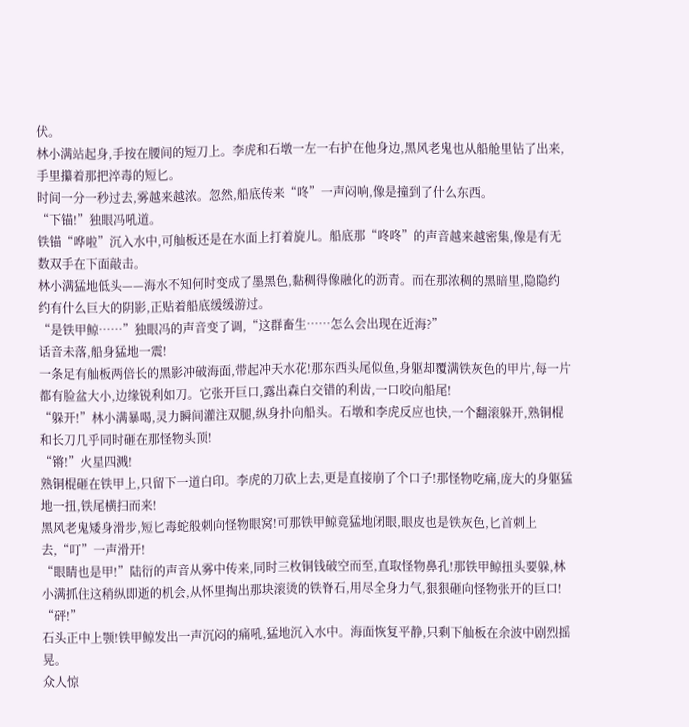伏。
林小满站起身,手按在腰间的短刀上。李虎和石墩一左一右护在他身边,黑风老鬼也从船舱里钻了出来,手里攥着那把淬毒的短匕。
时间一分一秒过去,雾越来越浓。忽然,船底传来“咚”一声闷响,像是撞到了什么东西。
“下锚!”独眼冯吼道。
铁锚“哗啦”沉入水中,可舢板还是在水面上打着旋儿。船底那“咚咚”的声音越来越密集,像是有无数双手在下面敲击。
林小满猛地低头——海水不知何时变成了墨黑色,黏稠得像融化的沥青。而在那浓稠的黑暗里,隐隐约约有什么巨大的阴影,正贴着船底缓缓游过。
“是铁甲鲸……”独眼冯的声音变了调,“这群畜生……怎么会出现在近海?”
话音未落,船身猛地一震!
一条足有舢板两倍长的黑影冲破海面,带起冲天水花!那东西头尾似鱼,身躯却覆满铁灰色的甲片,每一片都有脸盆大小,边缘锐利如刀。它张开巨口,露出森白交错的利齿,一口咬向船尾!
“躲开!”林小满暴喝,灵力瞬间灌注双腿,纵身扑向船头。石墩和李虎反应也快,一个翻滚躲开,熟铜棍和长刀几乎同时砸在那怪物头顶!
“锵!”火星四溅!
熟铜棍砸在铁甲上,只留下一道白印。李虎的刀砍上去,更是直接崩了个口子!那怪物吃痛,庞大的身躯猛地一扭,铁尾横扫而来!
黑风老鬼矮身滑步,短匕毒蛇般刺向怪物眼窝!可那铁甲鲸竟猛地闭眼,眼皮也是铁灰色,匕首刺上去,“叮”一声滑开!
“眼睛也是甲!”陆衍的声音从雾中传来,同时三枚铜钱破空而至,直取怪物鼻孔!那铁甲鲸扭头要躲,林小满抓住这稍纵即逝的机会,从怀里掏出那块滚烫的铁脊石,用尽全身力气,狠狠砸向怪物张开的巨口!
“砰!”
石头正中上颚!铁甲鲸发出一声沉闷的痛吼,猛地沉入水中。海面恢复平静,只剩下舢板在余波中剧烈摇晃。
众人惊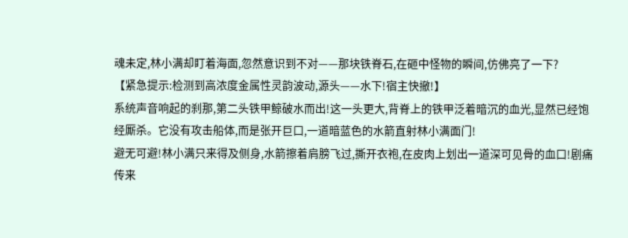魂未定,林小满却盯着海面,忽然意识到不对——那块铁脊石,在砸中怪物的瞬间,仿佛亮了一下?
【紧急提示:检测到高浓度金属性灵韵波动,源头——水下!宿主快撤!】
系统声音响起的刹那,第二头铁甲鲸破水而出!这一头更大,背脊上的铁甲泛着暗沉的血光,显然已经饱经厮杀。它没有攻击船体,而是张开巨口,一道暗蓝色的水箭直射林小满面门!
避无可避!林小满只来得及侧身,水箭擦着肩膀飞过,撕开衣袍,在皮肉上划出一道深可见骨的血口!剧痛传来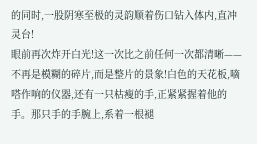的同时,一股阴寒至极的灵韵顺着伤口钻入体内,直冲灵台!
眼前再次炸开白光!这一次比之前任何一次都清晰——不再是模糊的碎片,而是整片的景象!白色的天花板,嘀嗒作响的仪器,还有一只枯瘦的手,正紧紧握着他的手。那只手的手腕上,系着一根褪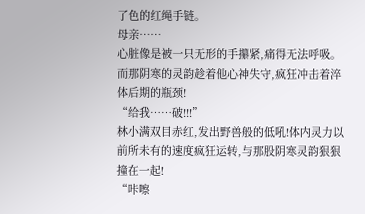了色的红绳手链。
母亲……
心脏像是被一只无形的手攥紧,痛得无法呼吸。而那阴寒的灵韵趁着他心神失守,疯狂冲击着淬体后期的瓶颈!
“给我……破!!!”
林小满双目赤红,发出野兽般的低吼!体内灵力以前所未有的速度疯狂运转,与那股阴寒灵韵狠狠撞在一起!
“咔嚓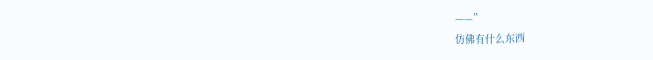——”
仿佛有什么东西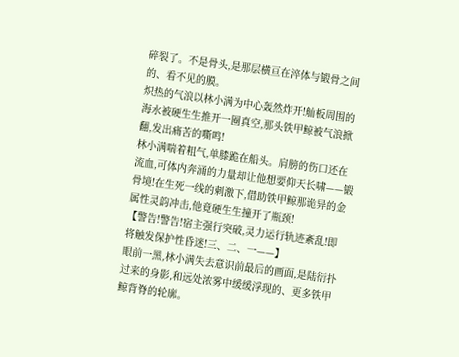碎裂了。不是骨头,是那层横亘在淬体与锻骨之间的、看不见的膜。
炽热的气浪以林小满为中心轰然炸开!舢板周围的海水被硬生生推开一圈真空,那头铁甲鲸被气浪掀翻,发出痛苦的嘶鸣!
林小满喘着粗气,单膝跪在船头。肩膀的伤口还在流血,可体内奔涌的力量却让他想要仰天长啸——锻骨境!在生死一线的刺激下,借助铁甲鲸那诡异的金属性灵韵冲击,他竟硬生生撞开了瓶颈!
【警告!警告!宿主强行突破,灵力运行轨迹紊乱!即将触发保护性昏迷!三、二、一——】
眼前一黑,林小满失去意识前最后的画面,是陆衍扑过来的身影,和远处浓雾中缓缓浮现的、更多铁甲鲸背脊的轮廓。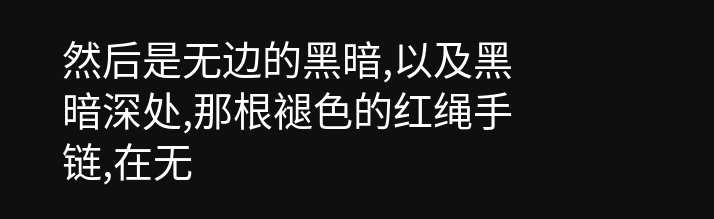然后是无边的黑暗,以及黑暗深处,那根褪色的红绳手链,在无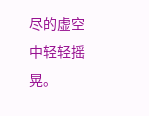尽的虚空中轻轻摇晃。